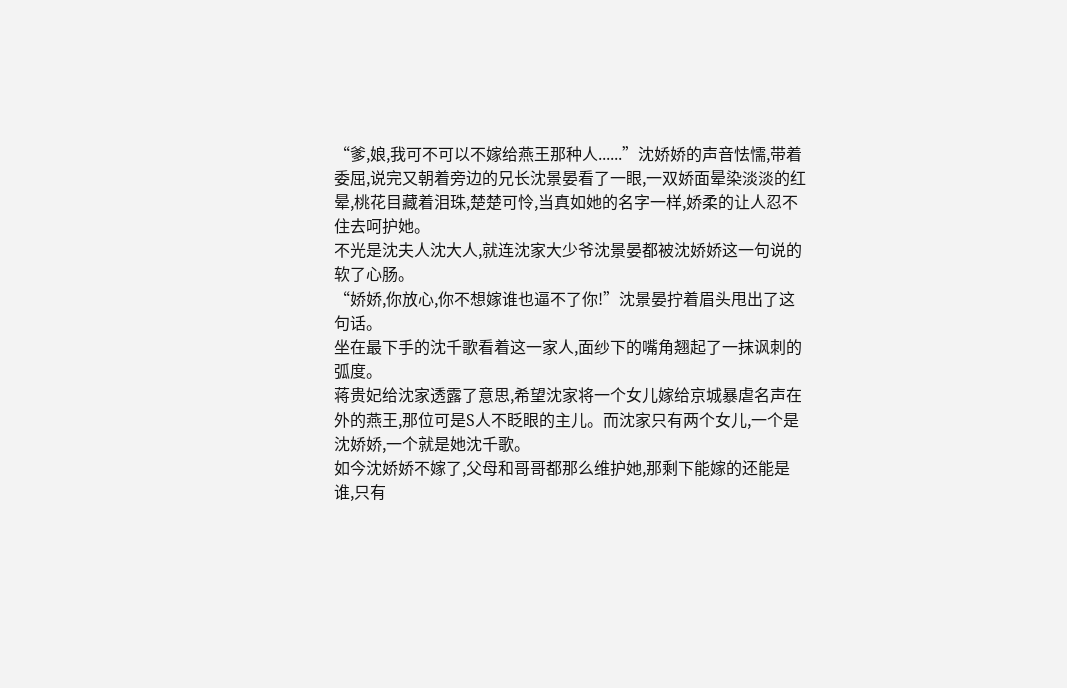“爹,娘,我可不可以不嫁给燕王那种人......”沈娇娇的声音怯懦,带着委屈,说完又朝着旁边的兄长沈景晏看了一眼,一双娇面晕染淡淡的红晕,桃花目藏着泪珠,楚楚可怜,当真如她的名字一样,娇柔的让人忍不住去呵护她。
不光是沈夫人沈大人,就连沈家大少爷沈景晏都被沈娇娇这一句说的软了心肠。
“娇娇,你放心,你不想嫁谁也逼不了你!”沈景晏拧着眉头甩出了这句话。
坐在最下手的沈千歌看着这一家人,面纱下的嘴角翘起了一抹讽刺的弧度。
蒋贵妃给沈家透露了意思,希望沈家将一个女儿嫁给京城暴虐名声在外的燕王,那位可是S人不眨眼的主儿。而沈家只有两个女儿,一个是沈娇娇,一个就是她沈千歌。
如今沈娇娇不嫁了,父母和哥哥都那么维护她,那剩下能嫁的还能是谁,只有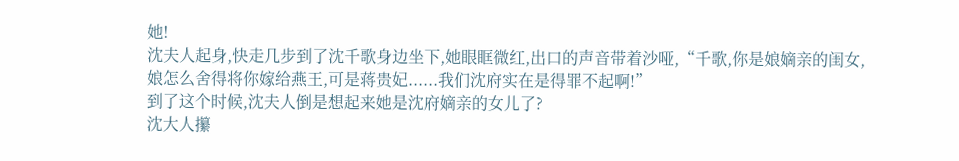她!
沈夫人起身,快走几步到了沈千歌身边坐下,她眼眶微红,出口的声音带着沙哑,“千歌,你是娘嫡亲的闺女,娘怎么舍得将你嫁给燕王,可是蒋贵妃......我们沈府实在是得罪不起啊!”
到了这个时候,沈夫人倒是想起来她是沈府嫡亲的女儿了?
沈大人攥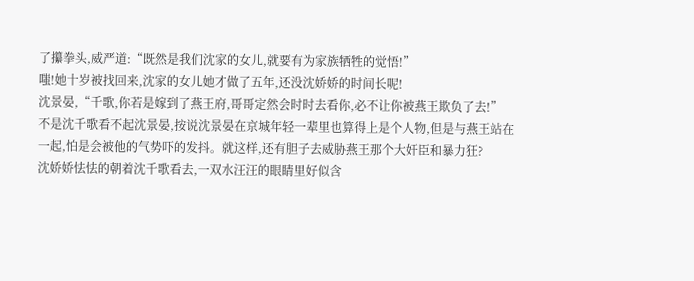了攥拳头,威严道:“既然是我们沈家的女儿,就要有为家族牺牲的觉悟!”
嗤!她十岁被找回来,沈家的女儿她才做了五年,还没沈娇娇的时间长呢!
沈景晏,“千歌,你若是嫁到了燕王府,哥哥定然会时时去看你,必不让你被燕王欺负了去!”
不是沈千歌看不起沈景晏,按说沈景晏在京城年轻一辈里也算得上是个人物,但是与燕王站在一起,怕是会被他的气势吓的发抖。就这样,还有胆子去威胁燕王那个大奸臣和暴力狂?
沈娇娇怯怯的朝着沈千歌看去,一双水汪汪的眼睛里好似含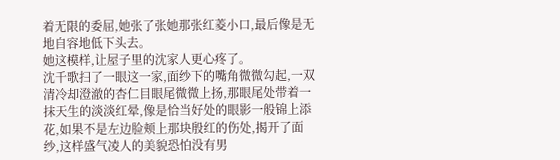着无限的委屈,她张了张她那张红菱小口,最后像是无地自容地低下头去。
她这模样,让屋子里的沈家人更心疼了。
沈千歌扫了一眼这一家,面纱下的嘴角微微勾起,一双清冷却澄澈的杏仁目眼尾微微上扬,那眼尾处带着一抹天生的淡淡红晕,像是恰当好处的眼影一般锦上添花,如果不是左边脸颊上那块殷红的伤处,揭开了面纱,这样盛气凌人的美貌恐怕没有男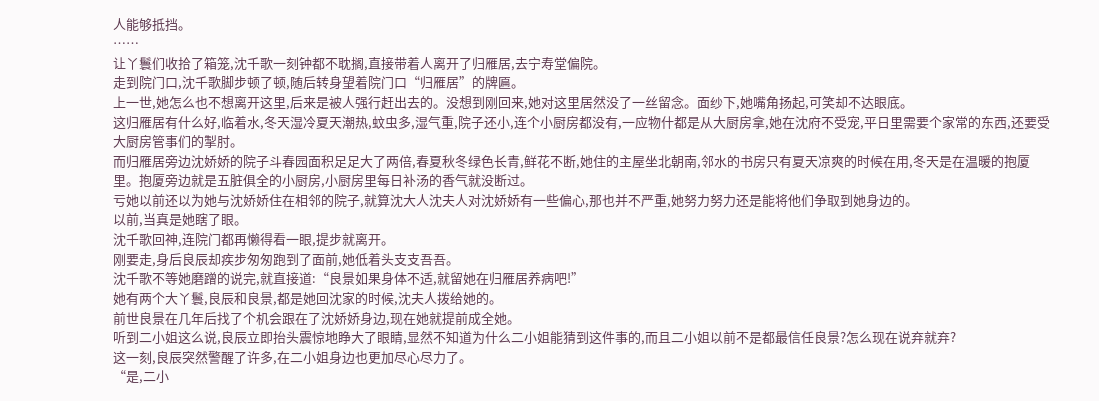人能够抵挡。
……
让丫鬟们收拾了箱笼,沈千歌一刻钟都不耽搁,直接带着人离开了归雁居,去宁寿堂偏院。
走到院门口,沈千歌脚步顿了顿,随后转身望着院门口“归雁居”的牌匾。
上一世,她怎么也不想离开这里,后来是被人强行赶出去的。没想到刚回来,她对这里居然没了一丝留念。面纱下,她嘴角扬起,可笑却不达眼底。
这归雁居有什么好,临着水,冬天湿冷夏天潮热,蚊虫多,湿气重,院子还小,连个小厨房都没有,一应物什都是从大厨房拿,她在沈府不受宠,平日里需要个家常的东西,还要受大厨房管事们的掣肘。
而归雁居旁边沈娇娇的院子斗春园面积足足大了两倍,春夏秋冬绿色长青,鲜花不断,她住的主屋坐北朝南,邻水的书房只有夏天凉爽的时候在用,冬天是在温暖的抱厦里。抱厦旁边就是五脏俱全的小厨房,小厨房里每日补汤的香气就没断过。
亏她以前还以为她与沈娇娇住在相邻的院子,就算沈大人沈夫人对沈娇娇有一些偏心,那也并不严重,她努力努力还是能将他们争取到她身边的。
以前,当真是她瞎了眼。
沈千歌回神,连院门都再懒得看一眼,提步就离开。
刚要走,身后良辰却疾步匆匆跑到了面前,她低着头支支吾吾。
沈千歌不等她磨蹭的说完,就直接道:“良景如果身体不适,就留她在归雁居养病吧!”
她有两个大丫鬟,良辰和良景,都是她回沈家的时候,沈夫人拨给她的。
前世良景在几年后找了个机会跟在了沈娇娇身边,现在她就提前成全她。
听到二小姐这么说,良辰立即抬头震惊地睁大了眼睛,显然不知道为什么二小姐能猜到这件事的,而且二小姐以前不是都最信任良景?怎么现在说弃就弃?
这一刻,良辰突然警醒了许多,在二小姐身边也更加尽心尽力了。
“是,二小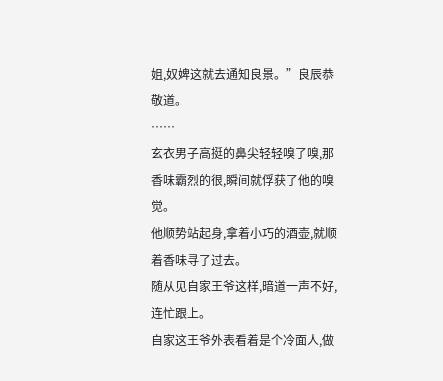姐,奴婢这就去通知良景。”良辰恭敬道。
……
玄衣男子高挺的鼻尖轻轻嗅了嗅,那香味霸烈的很,瞬间就俘获了他的嗅觉。
他顺势站起身,拿着小巧的酒壶,就顺着香味寻了过去。
随从见自家王爷这样,暗道一声不好,连忙跟上。
自家这王爷外表看着是个冷面人,做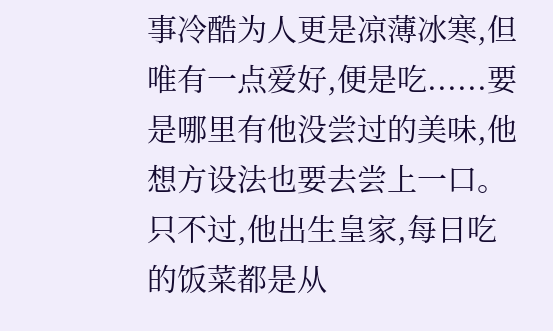事冷酷为人更是凉薄冰寒,但唯有一点爱好,便是吃......要是哪里有他没尝过的美味,他想方设法也要去尝上一口。
只不过,他出生皇家,每日吃的饭菜都是从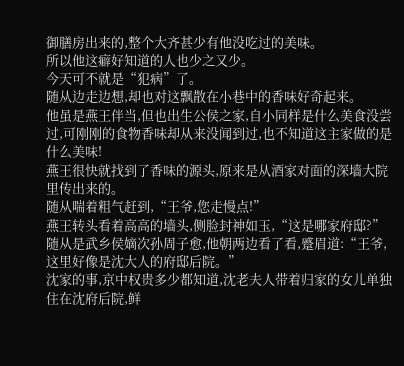御膳房出来的,整个大齐甚少有他没吃过的美味。
所以他这癖好知道的人也少之又少。
今天可不就是“犯病”了。
随从边走边想,却也对这飘散在小巷中的香味好奇起来。
他虽是燕王伴当,但也出生公侯之家,自小同样是什么美食没尝过,可刚刚的食物香味却从来没闻到过,也不知道这主家做的是什么美味!
燕王很快就找到了香味的源头,原来是从酒家对面的深墙大院里传出来的。
随从喘着粗气赶到,“王爷,您走慢点!”
燕王转头看着高高的墙头,侧脸封神如玉,“这是哪家府邸?”
随从是武乡侯嫡次孙周子愈,他朝两边看了看,蹙眉道:“王爷,这里好像是沈大人的府邸后院。”
沈家的事,京中权贵多少都知道,沈老夫人带着归家的女儿单独住在沈府后院,鲜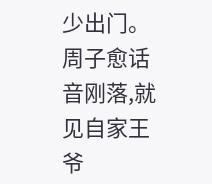少出门。
周子愈话音刚落,就见自家王爷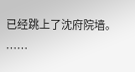已经跳上了沈府院墙。
……